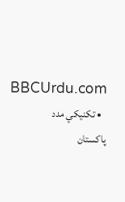BBCUrdu.com
  • تکنيکي مدد
پاکستان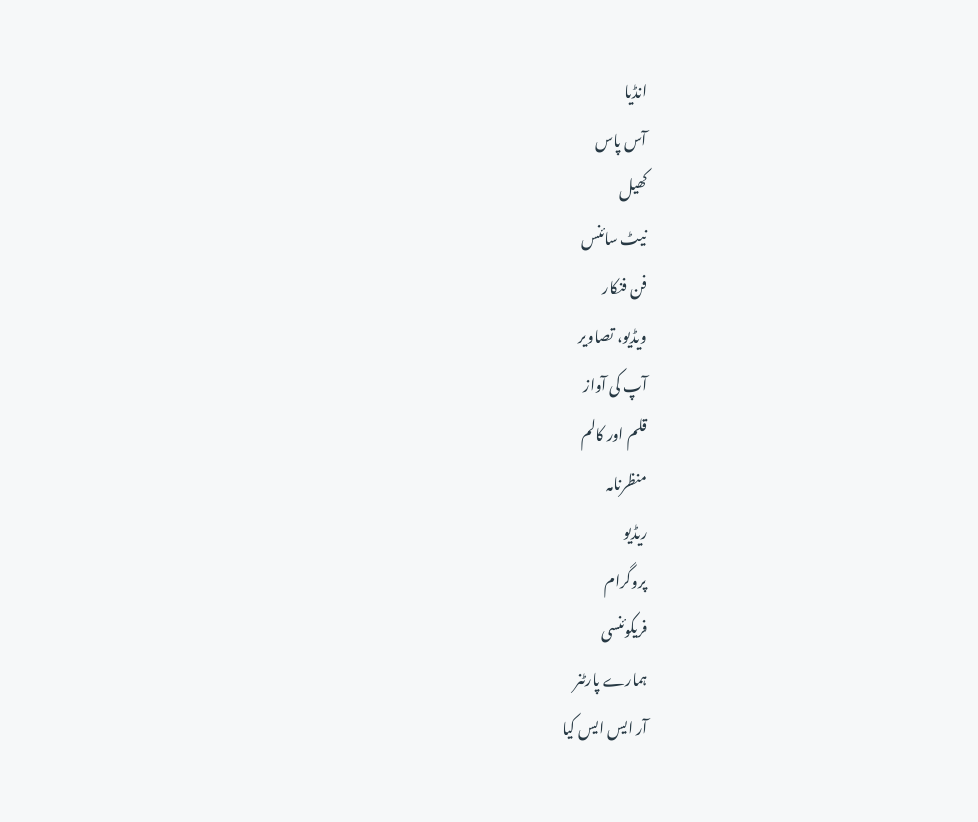انڈیا
آس پاس
کھیل
نیٹ سائنس
فن فنکار
ویڈیو، تصاویر
آپ کی آواز
قلم اور کالم
منظرنامہ
ریڈیو
پروگرام
فریکوئنسی
ہمارے پارٹنر
آر ایس ایس کیا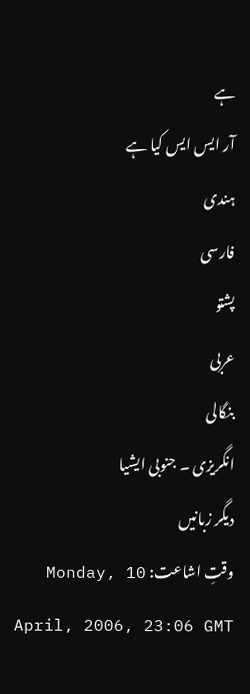ہے
آر ایس ایس کیا ہے
ہندی
فارسی
پشتو
عربی
بنگالی
انگریزی ۔ جنوبی ایشیا
دیگر زبانیں
وقتِ اشاعت: Monday, 10 April, 2006, 23:06 GMT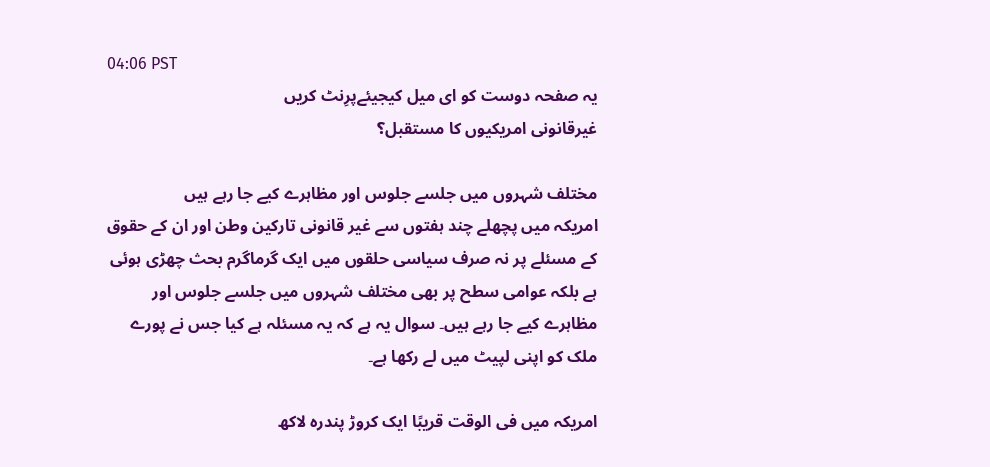04:06 PST
یہ صفحہ دوست کو ای میل کیجیئےپرِنٹ کریں
غیرقانونی امریکیوں کا مستقبل؟

مختلف شہروں میں جلسے جلوس اور مظاہرے کیے جا رہے ہیں
امریکہ میں پچھلے چند ہفتوں سے غیر قانونی تارکین وطن اور ان کے حقوق کے مسئلے پر نہ صرف سیاسی حلقوں میں ایک گرماگرم بحث چھڑی ہوئی ہے بلکہ عوامی سطح پر بھی مختلف شہروں میں جلسے جلوس اور مظاہرے کیے جا رہے ہیں۔ سوال یہ ہے کہ یہ مسئلہ ہے کیا جس نے پورے ملک کو اپنی لپیٹ میں لے رکھا ہے۔

امریکہ میں فی الوقت قریبًا ایک کروڑ پندرہ لاکھ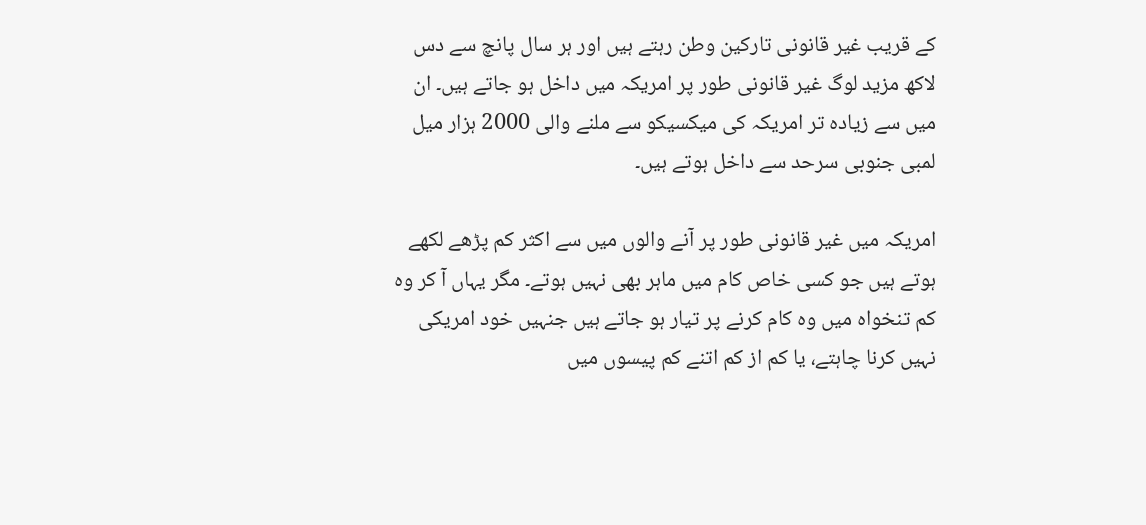کے قریب غیر قانونی تارکین وطن رہتے ہیں اور ہر سال پانچ سے دس لاکھ مزید لوگ غیر قانونی طور پر امریکہ میں داخل ہو جاتے ہیں۔ ان میں سے زیادہ تر امریکہ کی میکسیکو سے ملنے والی 2000 ہزار میل لمبی جنوبی سرحد سے داخل ہوتے ہیں۔

امریکہ میں غیر قانونی طور پر آنے والوں میں سے اکثر کم پڑھے لکھے ہوتے ہیں جو کسی خاص کام میں ماہر بھی نہیں ہوتے۔ مگر یہاں آ کر وہ کم تنخواہ میں وہ کام کرنے پر تیار ہو جاتے ہیں جنہیں خود امریکی نہیں کرنا چاہتے، یا کم از کم اتنے کم پیسوں میں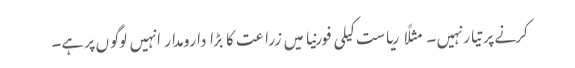کرنے پر تیار نہیں۔ مثلًا ریاست کیلی فورنیا میں زراعت کا بڑا دارومدار انہیں لوگوں پر ہے۔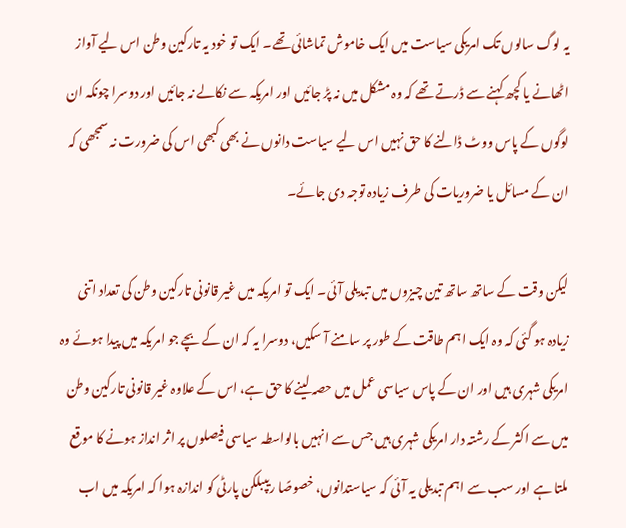یہ لوگ سالوں تک امریکی سیاست میں ایک خاموش تماشائی تھے۔ ایک تو خود یہ تارکین وطن اس لیے آواز اٹھانے یا کچھ کہنے سے ڈرتے تھے کہ وہ مشکل میں نہ پڑ جائیں اور امریکہ سے نکالے نہ جائیں اور دوسرا چونکہ ان لوگوں کے پاس ووٹ ڈالنے کا حق نہیں اس لیے سیاست دانوں نے بھی کبھی اس کی ضرورت نہ سمجھی کہ ان کے مسائل یا ضروریات کی طرف زیادہ توجہ دی جائے۔

لیکن وقت کے ساتھ ساتھ تین چیزوں میں تبدیلی آئی۔ ایک تو امریکہ میں غیر قانونی تارکین وطن کی تعداد اتنی زیادہ ہو گئی کہ وہ ایک اہم طاقت کے طور پر سامنے آ سکیں، دوسرا یہ کہ ان کے بچے جو امریکہ میں پیدا ہوئے وہ امریکی شہری ہیں اور ان کے پاس سیاسی عمل میں حصہ لینے کا حق ہے، اس کے علاوہ غیر قانونی تارکین وطن میں سے اکثر کے رشتہ دار امریکی شہری ہیں جس سے انہیں بالواسطہ سیاسی فیصلوں پر اثر انداز ہونے کا موقع ملتا ہے اور سب سے اہم تبدیلی یہ آئی کہ سیاستدانوں، خصوصًا ریپبلکن پارٹی کو اندازہ ہوا کہ امریکہ میں اب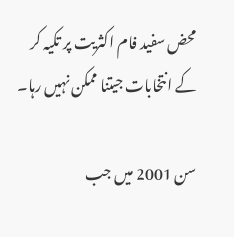محض سفید فام اکثریت پر تکیہ کر کے انتخابات جیتنا ممکن نہیں رہا۔

سن 2001 میں جب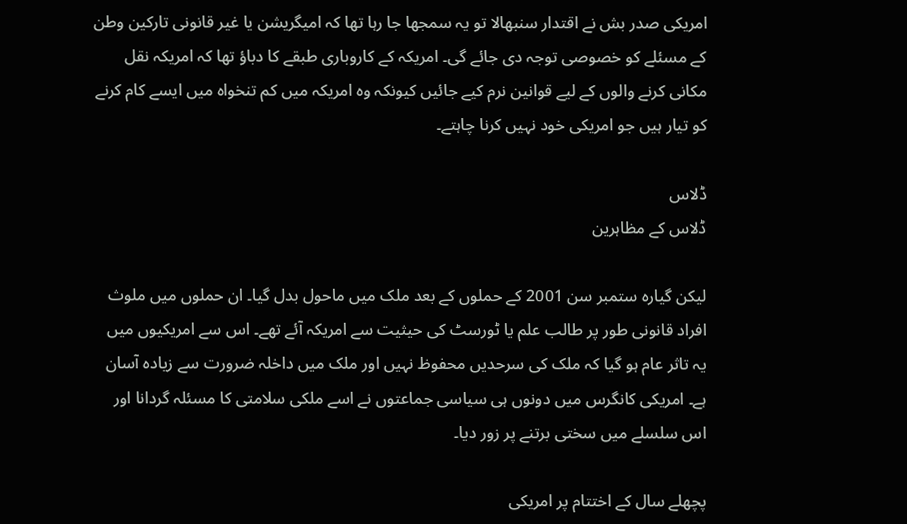امریکی صدر بش نے اقتدار سنبھالا تو یہ سمجھا جا رہا تھا کہ امیگریشن یا غیر قانونی تارکین وطن کے مسئلے کو خصوصی توجہ دی جائے گی۔ امریکہ کے کاروباری طبقے کا دباؤ تھا کہ امریکہ نقل مکانی کرنے والوں کے لیے قوانین نرم کیے جائیں کیونکہ وہ امریکہ میں کم تنخواہ میں ایسے کام کرنے کو تیار ہیں جو امریکی خود نہیں کرنا چاہتے۔

ڈلاس
ڈلاس کے مظاہرین

لیکن گیارہ ستمبر سن 2001 کے حملوں کے بعد ملک میں ماحول بدل گیا۔ ان حملوں میں ملوث افراد قانونی طور پر طالب علم یا ٹورسٹ کی حیثیت سے امریکہ آئے تھے۔ اس سے امریکیوں میں یہ تاثر عام ہو گیا کہ ملک کی سرحدیں محفوظ نہیں اور ملک میں داخلہ ضرورت سے زیادہ آسان ہے۔ امریکی کانگرس میں دونوں ہی سیاسی جماعتوں نے اسے ملکی سلامتی کا مسئلہ گردانا اور اس سلسلے میں سختی برتنے پر زور دیا۔

پچھلے سال کے اختتام پر امریکی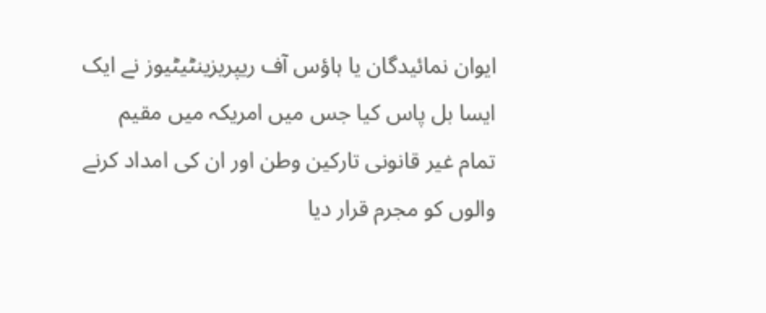ایوان نمائیدگان یا ہاؤس آف ریپریزینٹیٹیوز نے ایک ایسا بل پاس کیا جس میں امریکہ میں مقیم تمام غیر قانونی تارکین وطن اور ان کی امداد کرنے والوں کو مجرم قرار دیا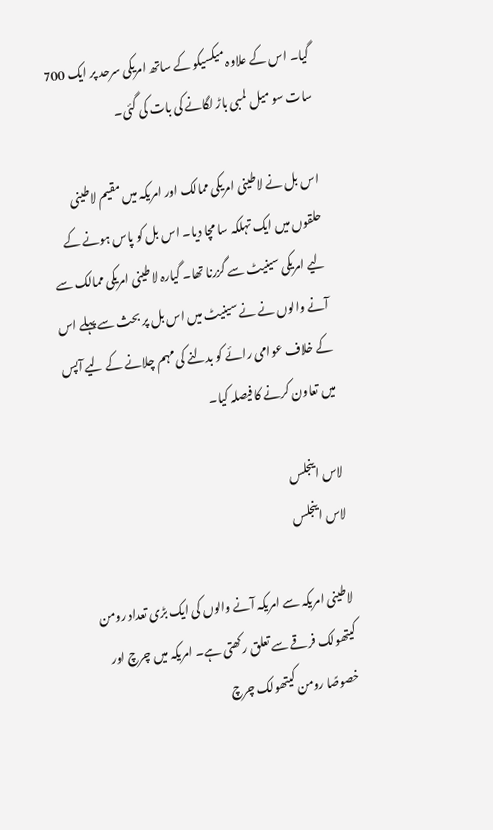گیا۔ اس کے علاوہ میکسیکو کے ساتھ امریکی سرحد پر ایک 700 سات سو میل لمبی باڑ لگانے کی بات کی گئی۔

اس بل نے لاطینی امریکی ممالک اور امریکہ میں مقیم لاطینی حلقوں میں ایک تہلکہ سا مچا دیا۔ اس بل کو پاس ہونے کے لیے امریکی سینیٹ سے گزرنا تھا۔ گیارہ لاطینی امریکی ممالک سے آنے والوں نے نے سینیٹ میں اس بل پر بحث سے پہلے اس کے خلاف عوامی رائے کو بدلنے کی مہم چلانے کے لیے آپس میں تعاون کرنے کا فیصلہ کیا۔

لاس اینجلس
لاس اینجلس

لاطینی امریکہ سے امریکہ آنے والوں کی ایک بڑی تعداد رومن کیتھولک فرقے سے تعلق رکھتی ہے۔ امریکہ میں چرچ اور خصوصًا رومن کیتھولک چرچ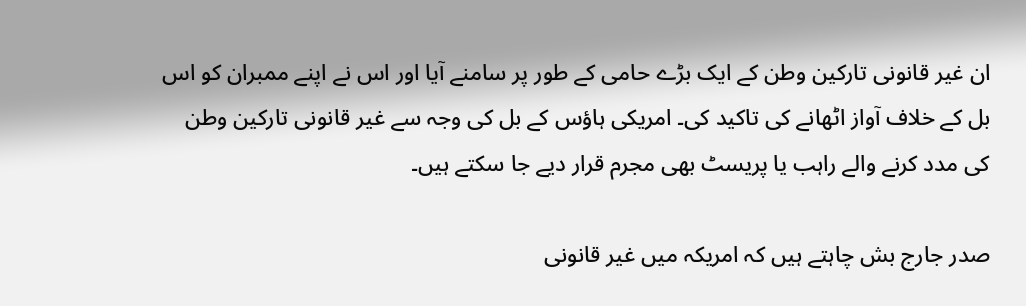ان غیر قانونی تارکین وطن کے ایک بڑے حامی کے طور پر سامنے آیا اور اس نے اپنے ممبران کو اس بل کے خلاف آواز اٹھانے کی تاکید کی۔ امریکی ہاؤس کے بل کی وجہ سے غیر قانونی تارکین وطن کی مدد کرنے والے راہب یا پریسٹ بھی مجرم قرار دیے جا سکتے ہیں۔

صدر جارج بش چاہتے ہیں کہ امریکہ میں غیر قانونی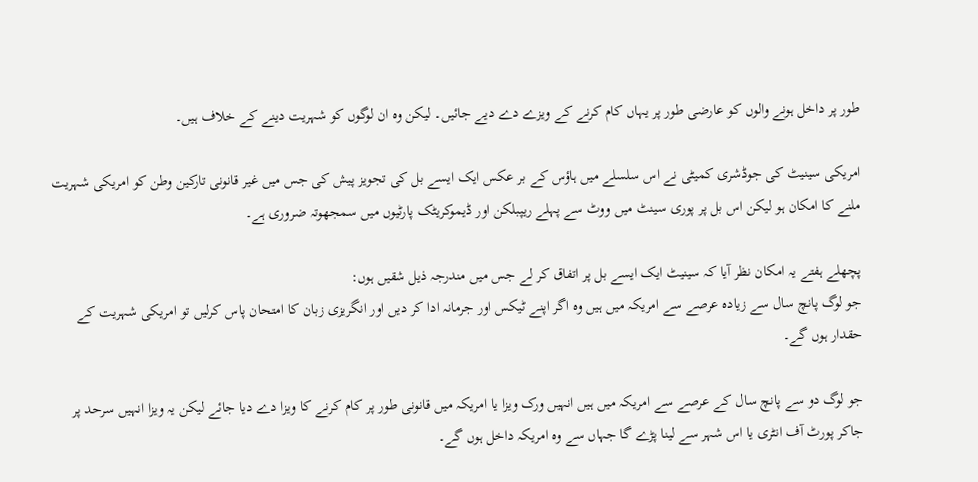طور پر داخل ہونے والوں کو عارضی طور پر یہاں کام کرنے کے ویزے دے دیے جائیں۔ لیکن وہ ان لوگوں کو شہریت دینے کے خلاف ہیں۔

امریکی سینیٹ کی جوڈشری کمیٹی نے اس سلسلے میں ہاؤس کے بر عکس ایک ایسے بل کی تجویز پیش کی جس میں غیر قانونی تارکین وطن کو امریکی شہریت ملنے کا امکان ہو لیکن اس بل پر پوری سینٹ میں ووٹ سے پہلے ریپبلکن اور ڈیموکریٹک پارٹیوں میں سمجھوتہ ضروری ہے۔

پچھلے ہفتے یہ امکان نظر آیا کہ سینیٹ ایک ایسے بل پر اتفاق کر لے جس میں مندرجہ ذیل شقیں ہوں:
جو لوگ پانچ سال سے زیادہ عرصے سے امریکہ میں ہیں وہ اگر اپنے ٹیکس اور جرمانہ ادا کر دیں اور انگریزی زبان کا امتحان پاس کرلیں تو امریکی شہریت کے حقدار ہوں گے۔

جو لوگ دو سے پانچ سال کے عرصے سے امریکہ میں ہیں انہیں ورک ویزا یا امریکہ میں قانونی طور پر کام کرنے کا ویزا دے دیا جائے لیکن یہ ویزا انہیں سرحد پر جاکر پورٹ آف انٹری یا اس شہر سے لینا پڑے گا جہاں سے وہ امریکہ داخل ہوں گے۔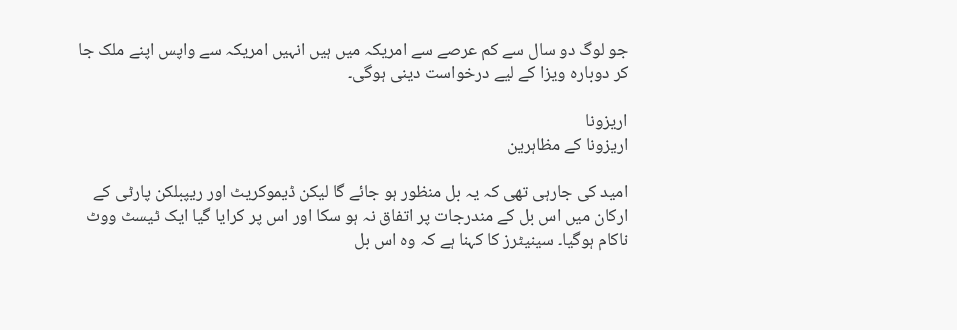جو لوگ دو سال سے کم عرصے سے امریکہ میں ہیں انہیں امریکہ سے واپس اپنے ملک جا کر دوبارہ ویزا کے لیے درخواست دینی ہوگی۔

اریزونا
اریزونا کے مظاہرین

امید کی جارہی تھی کہ یہ بل منظور ہو جائے گا لیکن ڈیموکریٹ اور ریپبلکن پارٹی کے ارکان میں اس بل کے مندرجات پر اتفاق نہ ہو سکا اور اس پر کرایا گیا ایک ٹیسٹ ووٹ ناکام ہوگیا۔ سینیٹرز کا کہنا ہے کہ وہ اس بل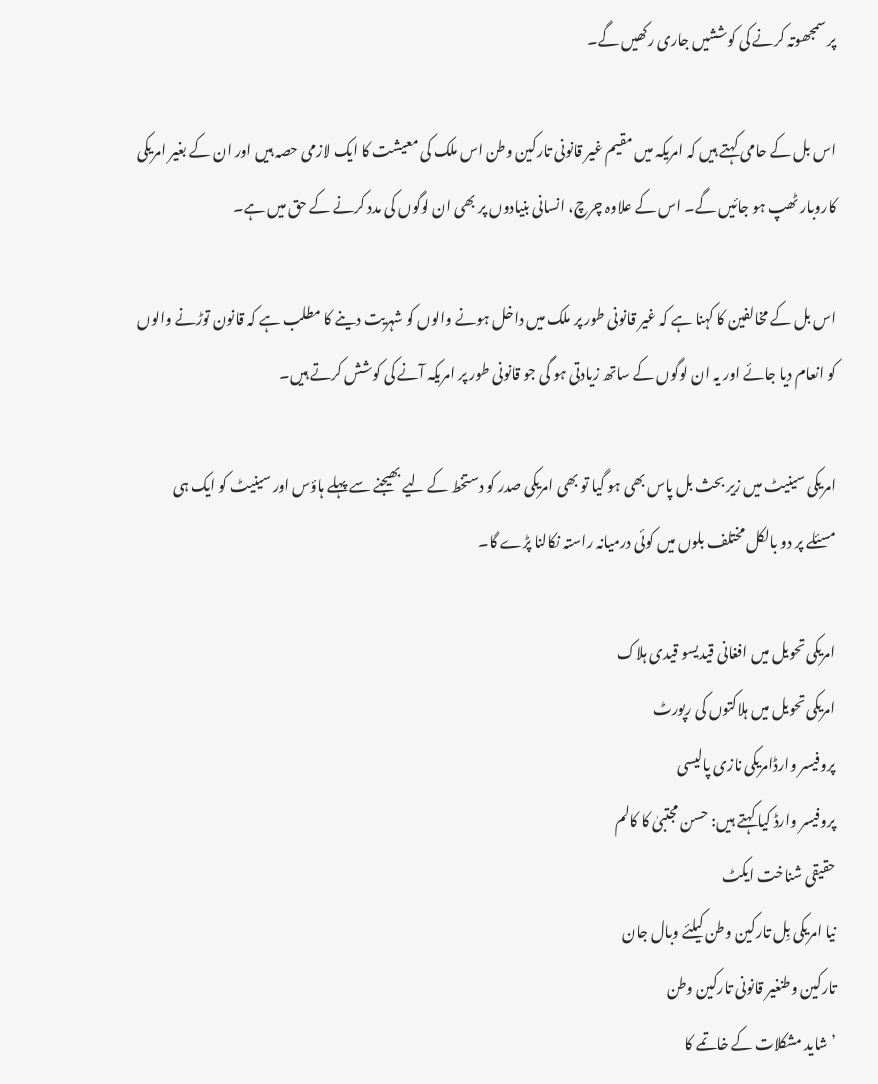پر سمجھوتہ کرنے کی کوششیں جاری رکھیں گے۔

اس بل کے حامی کہتے ہیں کہ امریکہ میں مقیم غیر قانونی تارکین وطن اس ملک کی معیشت کا ایک لازمی حصہ ہیں اور ان کے بغیر امریکی کاروبار ٹھپ ہو جائیں گے۔ اس کے علاوہ چرچ، انسانی بنیادوں پر بھی ان لوگوں کی مدد کرنے کے حق میں ہے۔

اس بل کے مخالفین کا کہنا ہے کہ غیر قانونی طور پر ملک میں داخل ہونے والوں کو شہریت دینے کا مطلب ہے کہ قانون توڑنے والوں کو انعام دیا جائے اور یہ ان لوگوں کے ساتھ زیادتی ہو گی جو قانونی طور پر امریکہ آنے کی کوشش کرتے ہیں۔

امریکی سینیٹ میں زیر بحث بل پاس بھی ہو گیا تو بھی امریکی صدر کو دستخط کے لیے بھیجنے سے پہلے ہاؤس اور سینیٹ کو ایک ہی مسئلے پر دو بالکل مختلف بلوں میں کوئی درمیانہ راستہ نکالنا پڑے گا۔

امریکی تحویل میں افغانی قیدیسو قیدی ہلاک
امریکی تحویل میں ہلاکتوں کی رپورٹ
پروفیسر وارڈامریکی نازی پالیسی
پروفیسر وارڈ کیا کہتے ہیں: حسن مجتبیٰ کا کالم
حقیقی شناخت ایکٹ
نیا امریکی بِل تارکین وطن کیلئے وبال جان
تارکین وطنغیر قانونی تارکین وطن
’شاید مشکلات کے خاتمے کا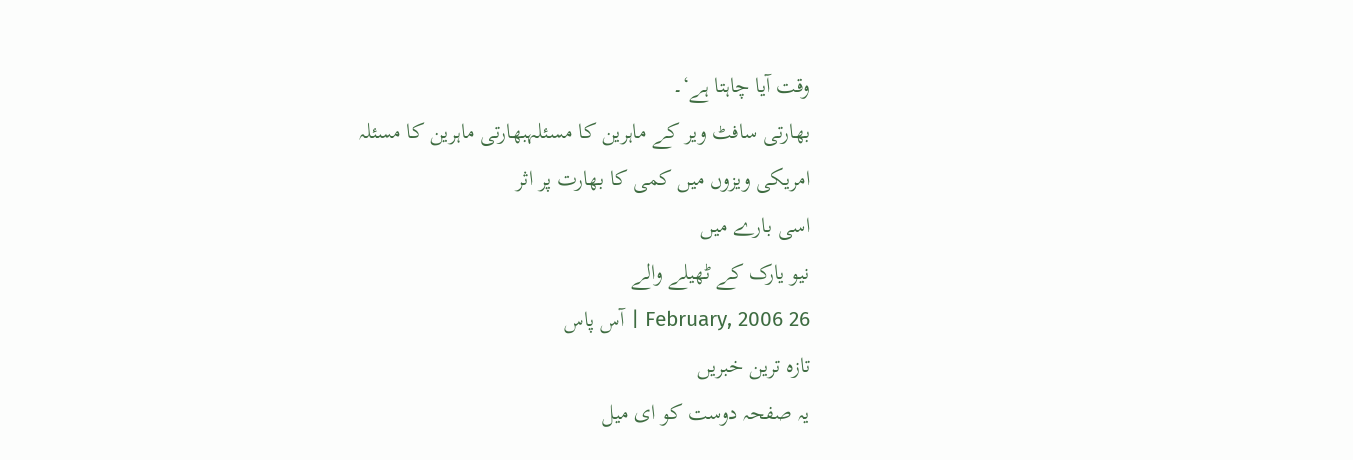وقت آیا چاہتا ہے‘۔
بھارتی سافٹ ویر کے ماہرین کا مسئلہبھارتی ماہرین کا مسئلہ
امریکی ویزوں میں کمی کا بھارت پر اثر
اسی بارے میں
نیو یارک کے ٹھیلے والے
26 February, 2006 | آس پاس
تازہ ترین خبریں
یہ صفحہ دوست کو ای میل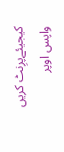کیجیئےپرِنٹ کریں
واپس اوپر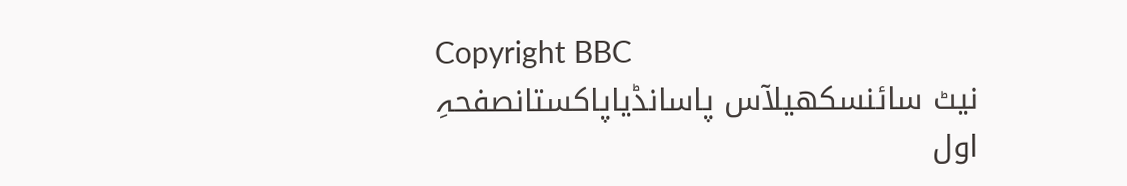Copyright BBC
نیٹ سائنسکھیلآس پاسانڈیاپاکستانصفحہِ اول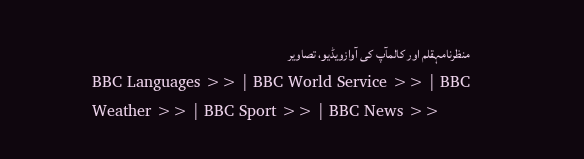منظرنامہقلم اور کالمآپ کی آوازویڈیو، تصاویر
BBC Languages >> | BBC World Service >> | BBC Weather >> | BBC Sport >> | BBC News >>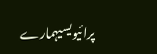پرائیویسیہمارے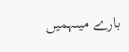بارے میںہمیں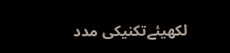لکھیئےتکنیکی مدد